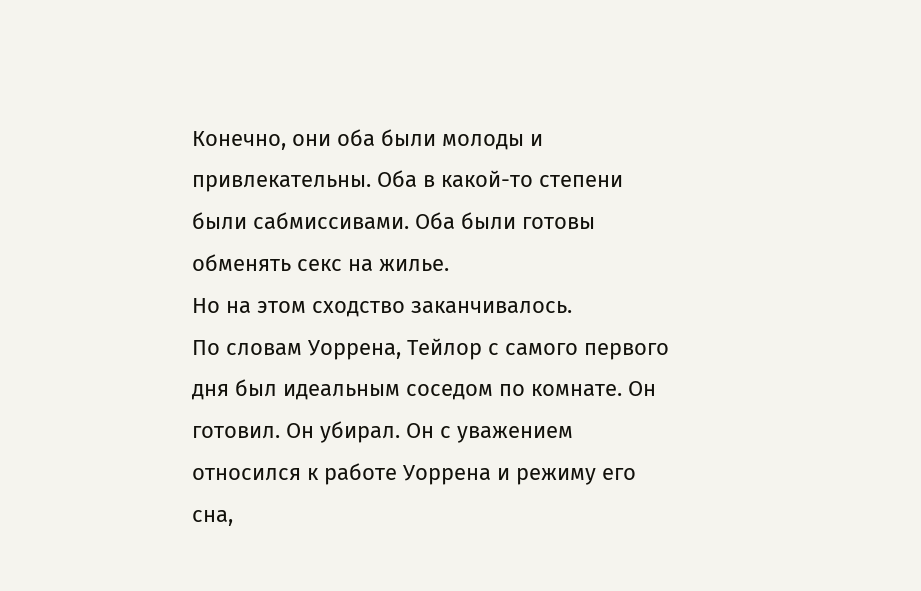Конечно, они оба были молоды и привлекательны. Оба в какой-то степени были сабмиссивами. Оба были готовы обменять секс на жилье.
Но на этом сходство заканчивалось.
По словам Уоррена, Тейлор с самого первого дня был идеальным соседом по комнате. Он готовил. Он убирал. Он с уважением относился к работе Уоррена и режиму его сна,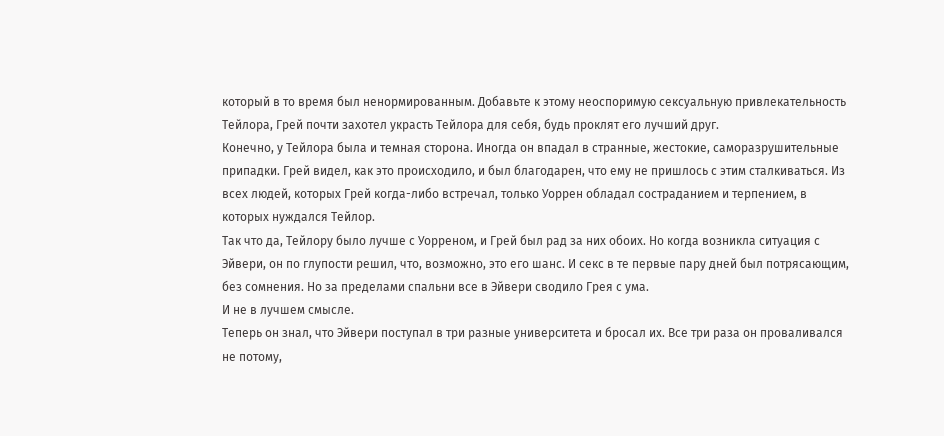который в то время был ненормированным. Добавьте к этому неоспоримую сексуальную привлекательность Тейлора, Грей почти захотел украсть Тейлора для себя, будь проклят его лучший друг.
Конечно, у Тейлора была и темная сторона. Иногда он впадал в странные, жестокие, саморазрушительные припадки. Грей видел, как это происходило, и был благодарен, что ему не пришлось с этим сталкиваться. Из всех людей, которых Грей когда-либо встречал, только Уоррен обладал состраданием и терпением, в которых нуждался Тейлор.
Так что да, Тейлору было лучше с Уорреном, и Грей был рад за них обоих. Но когда возникла ситуация с Эйвери, он по глупости решил, что, возможно, это его шанс. И секс в те первые пару дней был потрясающим, без сомнения. Но за пределами спальни все в Эйвери сводило Грея с ума.
И не в лучшем смысле.
Теперь он знал, что Эйвери поступал в три разные университета и бросал их. Все три раза он проваливался не потому,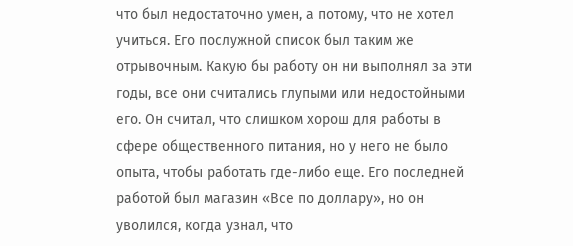что был недостаточно умен, а потому, что не хотел учиться. Его послужной список был таким же отрывочным. Какую бы работу он ни выполнял за эти годы, все они считались глупыми или недостойными его. Он считал, что слишком хорош для работы в сфере общественного питания, но у него не было опыта, чтобы работать где-либо еще. Его последней работой был магазин «Все по доллару», но он уволился, когда узнал, что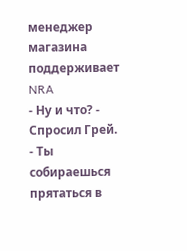менеджер магазина поддерживает NRA
- Ну и что? - Спросил Грей. - Ты собираешься прятаться в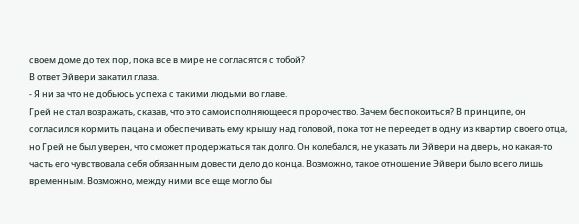своем доме до тех пор, пока все в мире не согласятся с тобой?
В ответ Эйвери закатил глаза.
- Я ни за что не добьюсь успеха с такими людьми во главе.
Грей не стал возражать, сказав, что это самоисполняющееся пророчество. Зачем беспокоиться? В принципе, он согласился кормить пацана и обеспечивать ему крышу над головой, пока тот не переедет в одну из квартир своего отца, но Грей не был уверен, что сможет продержаться так долго. Он колебался, не указать ли Эйвери на дверь, но какая-то часть его чувствовала себя обязанным довести дело до конца. Возможно, такое отношение Эйвери было всего лишь временным. Возможно, между ними все еще могло бы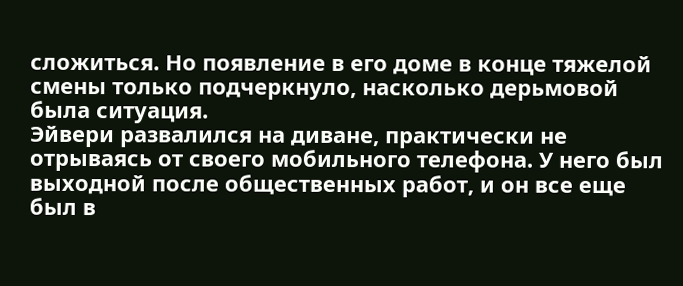сложиться. Но появление в его доме в конце тяжелой смены только подчеркнуло, насколько дерьмовой была ситуация.
Эйвери развалился на диване, практически не отрываясь от своего мобильного телефона. У него был выходной после общественных работ, и он все еще был в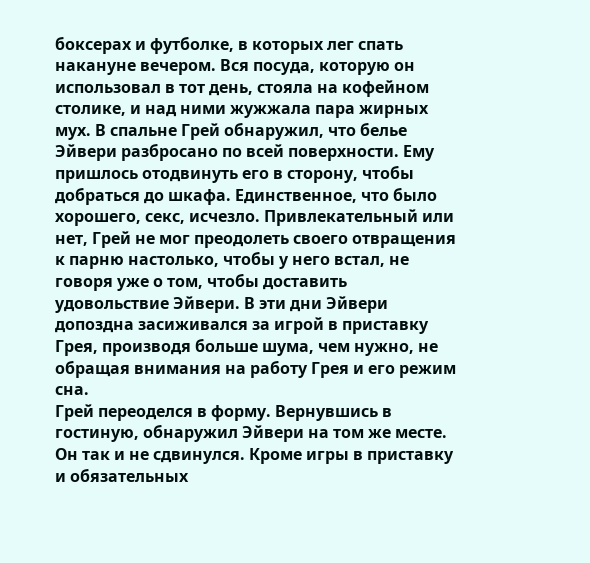боксерах и футболке, в которых лег спать накануне вечером. Вся посуда, которую он использовал в тот день, стояла на кофейном столике, и над ними жужжала пара жирных мух. В спальне Грей обнаружил, что белье Эйвери разбросано по всей поверхности. Ему пришлось отодвинуть его в сторону, чтобы добраться до шкафа. Единственное, что было хорошего, секс, исчезло. Привлекательный или нет, Грей не мог преодолеть своего отвращения к парню настолько, чтобы у него встал, не говоря уже о том, чтобы доставить удовольствие Эйвери. В эти дни Эйвери допоздна засиживался за игрой в приставку Грея, производя больше шума, чем нужно, не обращая внимания на работу Грея и его режим сна.
Грей переоделся в форму. Вернувшись в гостиную, обнаружил Эйвери на том же месте. Он так и не сдвинулся. Кроме игры в приставку и обязательных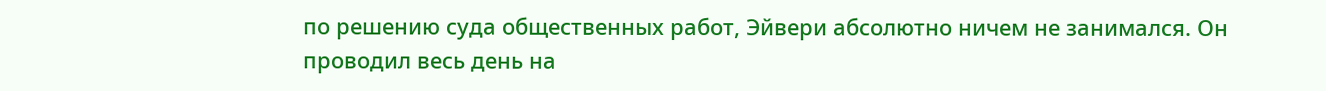по решению суда общественных работ, Эйвери абсолютно ничем не занимался. Он проводил весь день на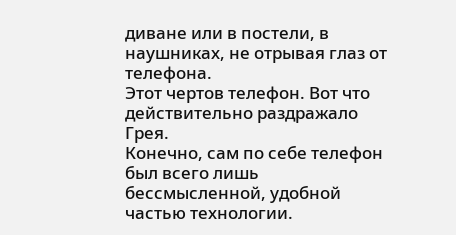диване или в постели, в наушниках, не отрывая глаз от телефона.
Этот чертов телефон. Вот что действительно раздражало Грея.
Конечно, сам по себе телефон был всего лишь бессмысленной, удобной частью технологии.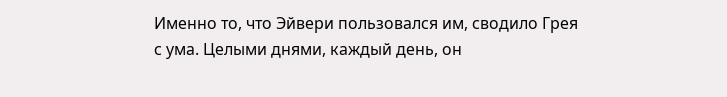Именно то, что Эйвери пользовался им, сводило Грея с ума. Целыми днями, каждый день, он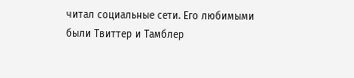читал социальные сети. Его любимыми были Твиттер и Тамблер